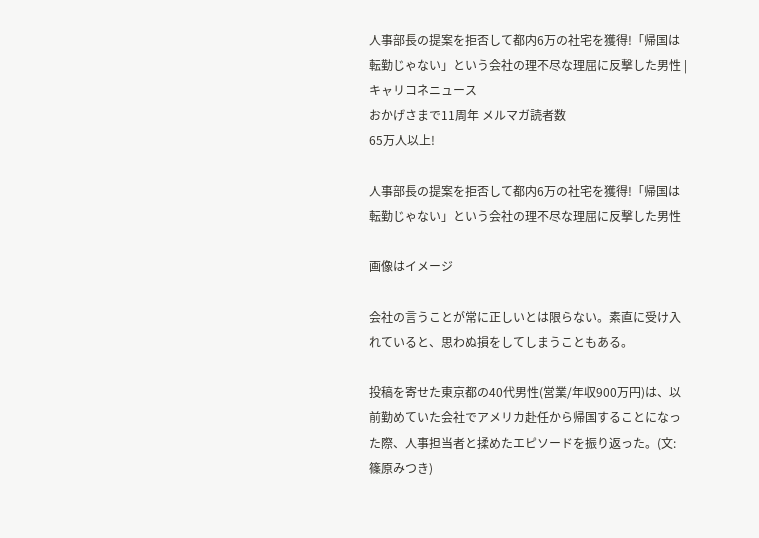人事部長の提案を拒否して都内6万の社宅を獲得!「帰国は転勤じゃない」という会社の理不尽な理屈に反撃した男性 | キャリコネニュース
おかげさまで11周年 メルマガ読者数
65万人以上!

人事部長の提案を拒否して都内6万の社宅を獲得!「帰国は転勤じゃない」という会社の理不尽な理屈に反撃した男性

画像はイメージ

会社の言うことが常に正しいとは限らない。素直に受け入れていると、思わぬ損をしてしまうこともある。

投稿を寄せた東京都の40代男性(営業/年収900万円)は、以前勤めていた会社でアメリカ赴任から帰国することになった際、人事担当者と揉めたエピソードを振り返った。(文:篠原みつき)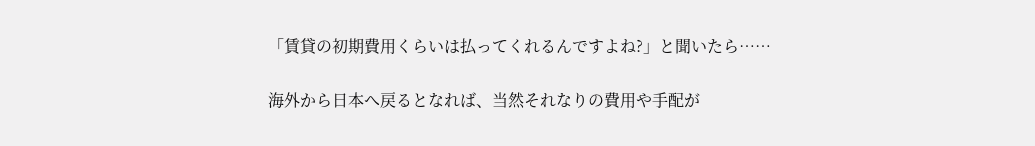「賃貸の初期費用くらいは払ってくれるんですよね?」と聞いたら……

海外から日本へ戻るとなれば、当然それなりの費用や手配が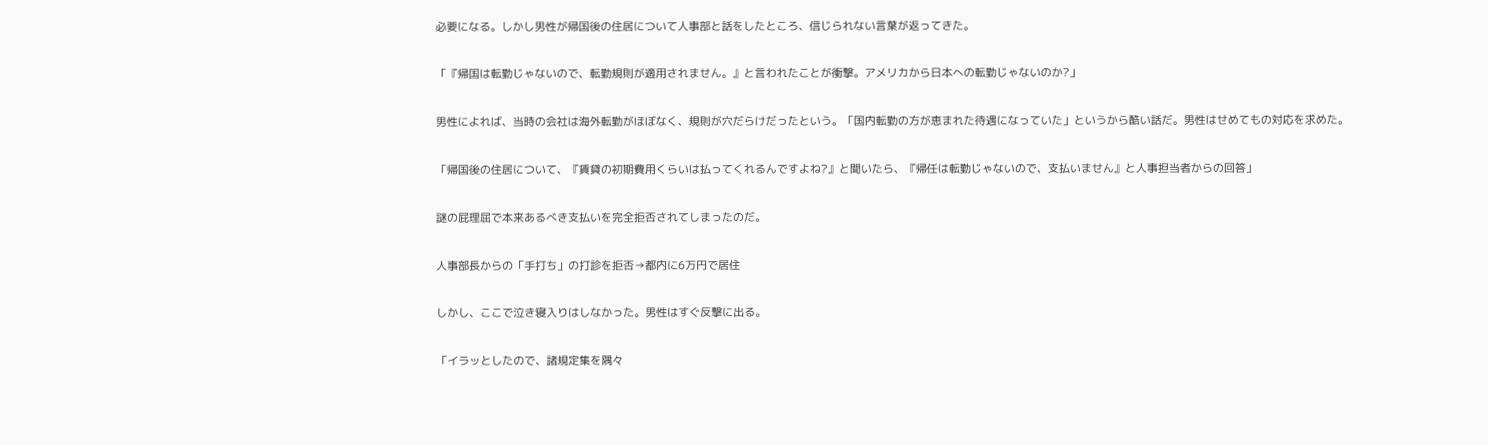必要になる。しかし男性が帰国後の住居について人事部と話をしたところ、信じられない言葉が返ってきた。

「『帰国は転勤じゃないので、転勤規則が適用されません。』と言われたことが衝撃。アメリカから日本への転勤じゃないのか?」

男性によれば、当時の会社は海外転勤がほぼなく、規則が穴だらけだったという。「国内転勤の方が恵まれた待遇になっていた」というから酷い話だ。男性はせめてもの対応を求めた。

「帰国後の住居について、『賃貸の初期費用くらいは払ってくれるんですよね?』と聞いたら、『帰任は転勤じゃないので、支払いません』と人事担当者からの回答」

謎の屁理屈で本来あるべき支払いを完全拒否されてしまったのだ。

人事部長からの「手打ち」の打診を拒否→都内に6万円で居住

しかし、ここで泣き寝入りはしなかった。男性はすぐ反撃に出る。

「イラッとしたので、諸規定集を隅々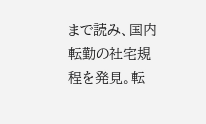まで読み、国内転勤の社宅規程を発見。転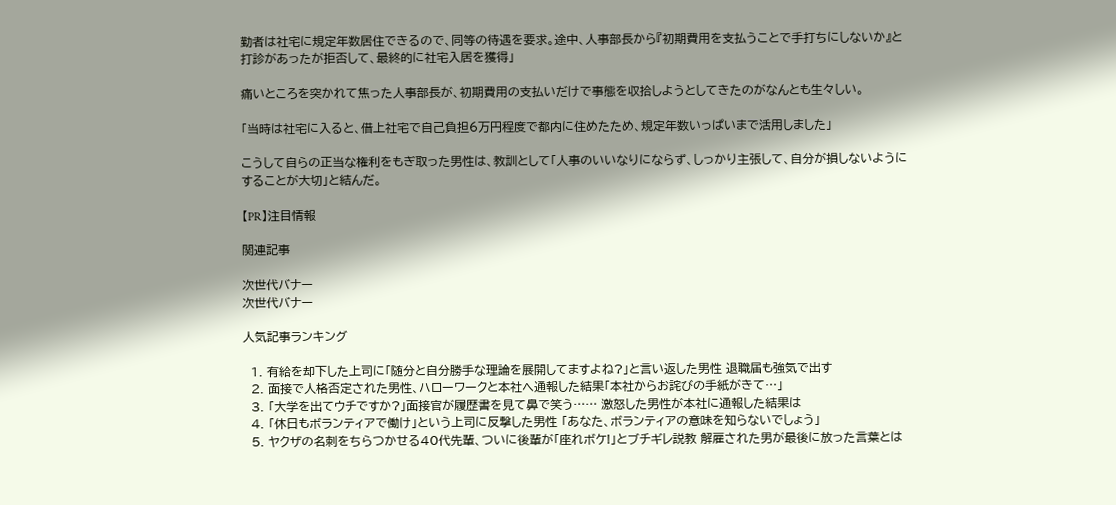勤者は社宅に規定年数居住できるので、同等の待遇を要求。途中、人事部長から『初期費用を支払うことで手打ちにしないか』と打診があったが拒否して、最終的に社宅入居を獲得」

痛いところを突かれて焦った人事部長が、初期費用の支払いだけで事態を収拾しようとしてきたのがなんとも生々しい。

「当時は社宅に入ると、借上社宅で自己負担6万円程度で都内に住めたため、規定年数いっぱいまで活用しました」

こうして自らの正当な権利をもぎ取った男性は、教訓として「人事のいいなりにならず、しっかり主張して、自分が損しないようにすることが大切」と結んだ。

【PR】注目情報

関連記事

次世代バナー
次世代バナー

人気記事ランキング

  1. 有給を却下した上司に「随分と自分勝手な理論を展開してますよね?」と言い返した男性 退職届も強気で出す
  2. 面接で人格否定された男性、ハローワークと本社へ通報した結果「本社からお詫びの手紙がきて…」
  3. 「大学を出てウチですか?」面接官が履歴書を見て鼻で笑う…… 激怒した男性が本社に通報した結果は
  4. 「休日もボランティアで働け」という上司に反撃した男性 「あなた、ボランティアの意味を知らないでしょう」
  5. ヤクザの名刺をちらつかせる40代先輩、ついに後輩が「座れボケ!」とブチギレ説教 解雇された男が最後に放った言葉とは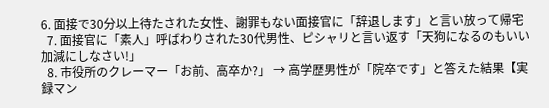6. 面接で30分以上待たされた女性、謝罪もない面接官に「辞退します」と言い放って帰宅
  7. 面接官に「素人」呼ばわりされた30代男性、ピシャリと言い返す「天狗になるのもいい加減にしなさい!」
  8. 市役所のクレーマー「お前、高卒か?」 → 高学歴男性が「院卒です」と答えた結果【実録マン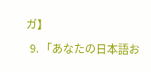ガ】
  9. 「あなたの日本語お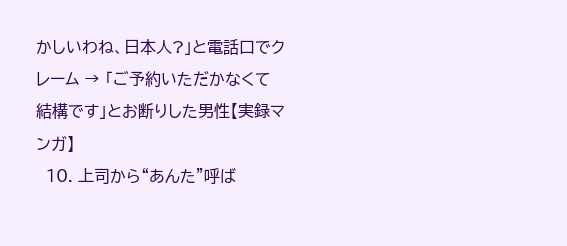かしいわね、日本人?」と電話口でクレーム → 「ご予約いただかなくて結構です」とお断りした男性【実録マンガ】
  10. 上司から“あんた”呼ば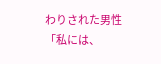わりされた男性 「私には、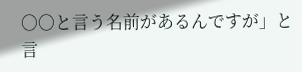○○と言う名前があるんですが」と言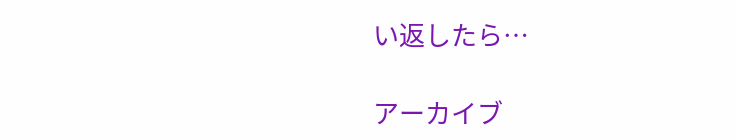い返したら…

アーカイブ